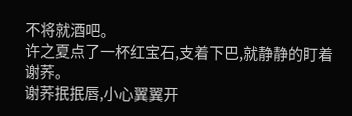不将就酒吧。
许之夏点了一杯红宝石,支着下巴,就静静的盯着谢荞。
谢荞抿抿唇,小心翼翼开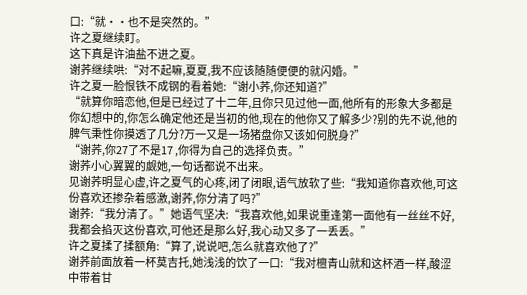口:“就··也不是突然的。”
许之夏继续盯。
这下真是许油盐不进之夏。
谢荞继续哄:“对不起嘛,夏夏,我不应该随随便便的就闪婚。”
许之夏一脸恨铁不成钢的看着她:“谢小荞,你还知道?”
“就算你暗恋他,但是已经过了十二年,且你只见过他一面,他所有的形象大多都是你幻想中的,你怎么确定他还是当初的他,现在的他你又了解多少?别的先不说,他的脾气秉性你摸透了几分?万一又是一场猪盘你又该如何脱身?”
“谢荞,你27了不是17 ,你得为自己的选择负责。”
谢荞小心翼翼的觑她,一句话都说不出来。
见谢荞明显心虚,许之夏气的心疼,闭了闭眼,语气放软了些:“我知道你喜欢他,可这份喜欢还掺杂着感激,谢荞,你分清了吗?”
谢荞:“我分清了。”她语气坚决:“我喜欢他,如果说重逢第一面他有一丝丝不好,我都会掐灭这份喜欢,可他还是那么好,我心动又多了一丢丢。”
许之夏揉了揉额角:“算了,说说吧,怎么就喜欢他了?”
谢荞前面放着一杯莫吉托,她浅浅的饮了一口:“我对檀青山就和这杯酒一样,酸涩中带着甘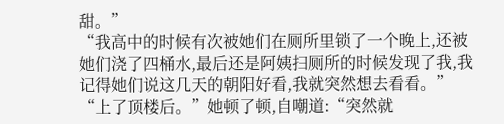甜。”
“我高中的时候有次被她们在厕所里锁了一个晚上,还被她们浇了四桶水,最后还是阿姨扫厕所的时候发现了我,我记得她们说这几天的朝阳好看,我就突然想去看看。”
“上了顶楼后。”她顿了顿,自嘲道:“突然就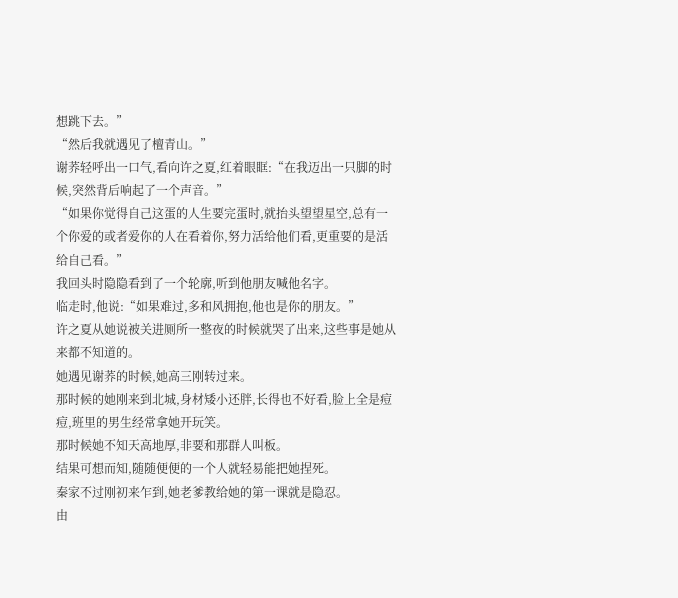想跳下去。”
“然后我就遇见了檀青山。”
谢荞轻呼出一口气,看向许之夏,红着眼眶:“在我迈出一只脚的时候,突然背后响起了一个声音。”
“如果你觉得自己这蛋的人生要完蛋时,就抬头望望星空,总有一个你爱的或者爱你的人在看着你,努力活给他们看,更重要的是活给自己看。”
我回头时隐隐看到了一个轮廓,听到他朋友喊他名字。
临走时,他说:“如果难过,多和风拥抱,他也是你的朋友。”
许之夏从她说被关进厕所一整夜的时候就哭了出来,这些事是她从来都不知道的。
她遇见谢荞的时候,她高三刚转过来。
那时候的她刚来到北城,身材矮小还胖,长得也不好看,脸上全是痘痘,班里的男生经常拿她开玩笑。
那时候她不知天高地厚,非要和那群人叫板。
结果可想而知,随随便便的一个人就轻易能把她捏死。
秦家不过刚初来乍到,她老爹教给她的第一课就是隐忍。
由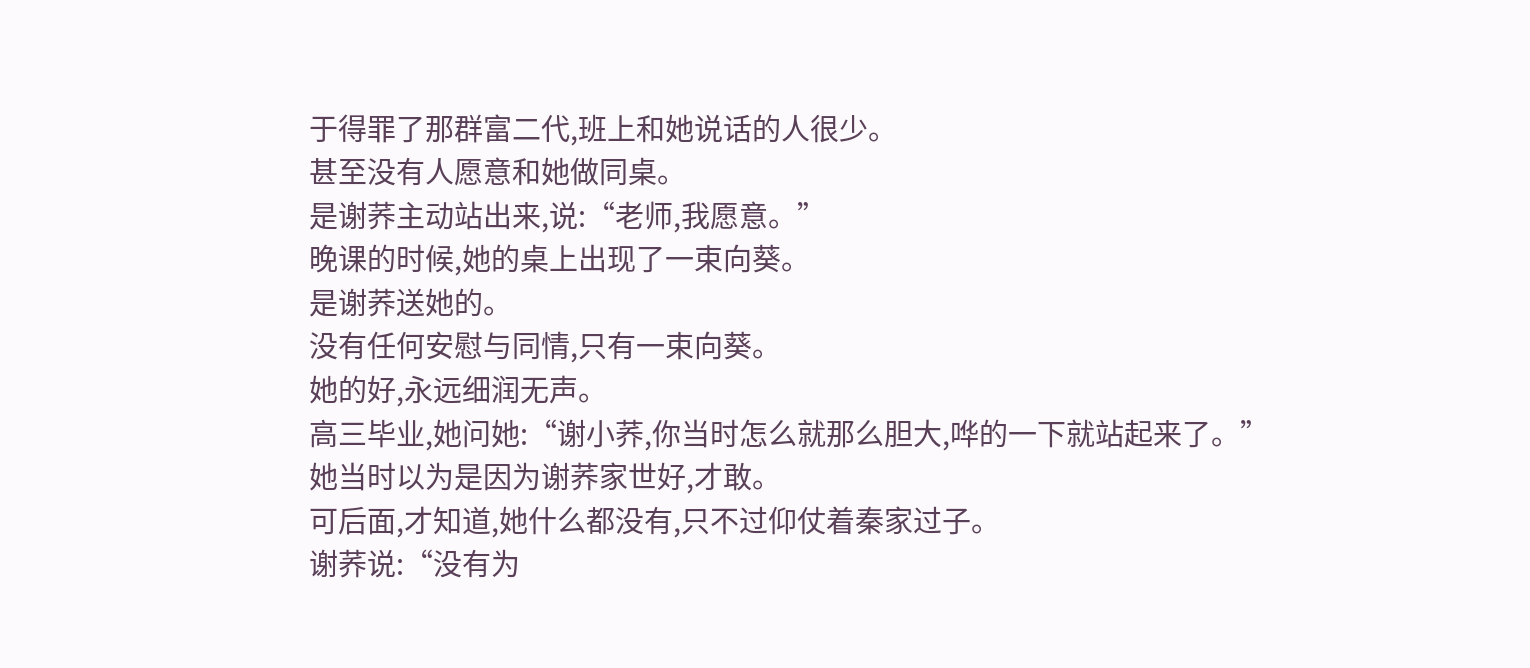于得罪了那群富二代,班上和她说话的人很少。
甚至没有人愿意和她做同桌。
是谢荞主动站出来,说:“老师,我愿意。”
晚课的时候,她的桌上出现了一束向葵。
是谢荞送她的。
没有任何安慰与同情,只有一束向葵。
她的好,永远细润无声。
高三毕业,她问她:“谢小荞,你当时怎么就那么胆大,哗的一下就站起来了。”
她当时以为是因为谢荞家世好,才敢。
可后面,才知道,她什么都没有,只不过仰仗着秦家过子。
谢荞说:“没有为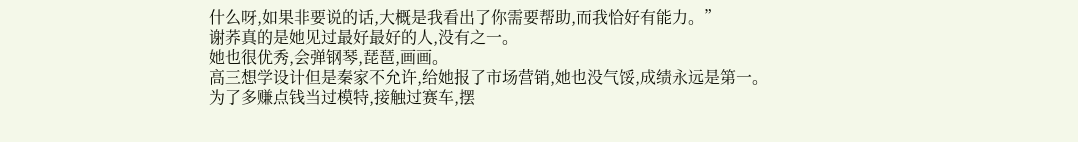什么呀,如果非要说的话,大概是我看出了你需要帮助,而我恰好有能力。”
谢荞真的是她见过最好最好的人,没有之一。
她也很优秀,会弹钢琴,琵琶,画画。
高三想学设计但是秦家不允许,给她报了市场营销,她也没气馁,成绩永远是第一。
为了多赚点钱当过模特,接触过赛车,摆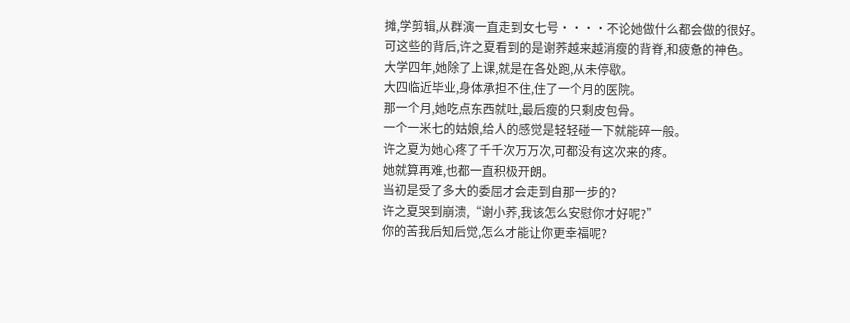摊,学剪辑,从群演一直走到女七号····不论她做什么都会做的很好。
可这些的背后,许之夏看到的是谢荞越来越消瘦的背脊,和疲惫的神色。
大学四年,她除了上课,就是在各处跑,从未停歇。
大四临近毕业,身体承担不住,住了一个月的医院。
那一个月,她吃点东西就吐,最后瘦的只剩皮包骨。
一个一米七的姑娘,给人的感觉是轻轻碰一下就能碎一般。
许之夏为她心疼了千千次万万次,可都没有这次来的疼。
她就算再难,也都一直积极开朗。
当初是受了多大的委屈才会走到自那一步的?
许之夏哭到崩溃,“谢小荞,我该怎么安慰你才好呢?”
你的苦我后知后觉,怎么才能让你更幸福呢?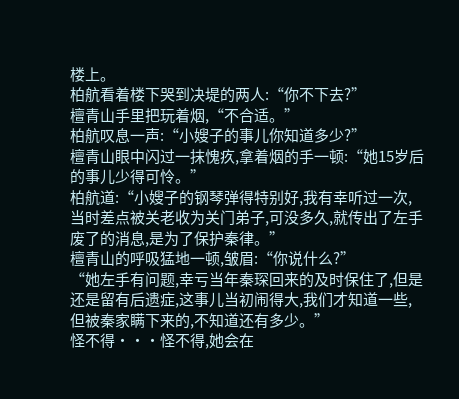楼上。
柏航看着楼下哭到决堤的两人:“你不下去?”
檀青山手里把玩着烟,“不合适。”
柏航叹息一声:“小嫂子的事儿你知道多少?”
檀青山眼中闪过一抹愧疚,拿着烟的手一顿:“她15岁后的事儿少得可怜。”
柏航道:“小嫂子的钢琴弹得特别好,我有幸听过一次,当时差点被关老收为关门弟子,可没多久,就传出了左手废了的消息,是为了保护秦律。”
檀青山的呼吸猛地一顿,皱眉:“你说什么?”
“她左手有问题,幸亏当年秦琛回来的及时保住了,但是还是留有后遗症,这事儿当初闹得大,我们才知道一些,但被秦家瞒下来的,不知道还有多少。”
怪不得···怪不得,她会在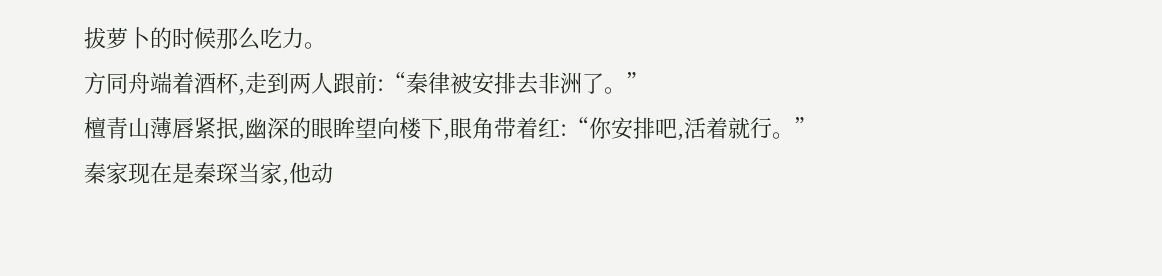拔萝卜的时候那么吃力。
方同舟端着酒杯,走到两人跟前:“秦律被安排去非洲了。”
檀青山薄唇紧抿,幽深的眼眸望向楼下,眼角带着红:“你安排吧,活着就行。”
秦家现在是秦琛当家,他动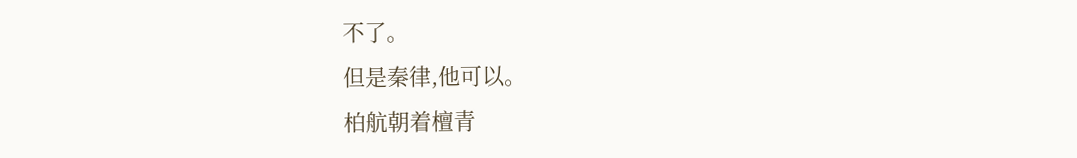不了。
但是秦律,他可以。
柏航朝着檀青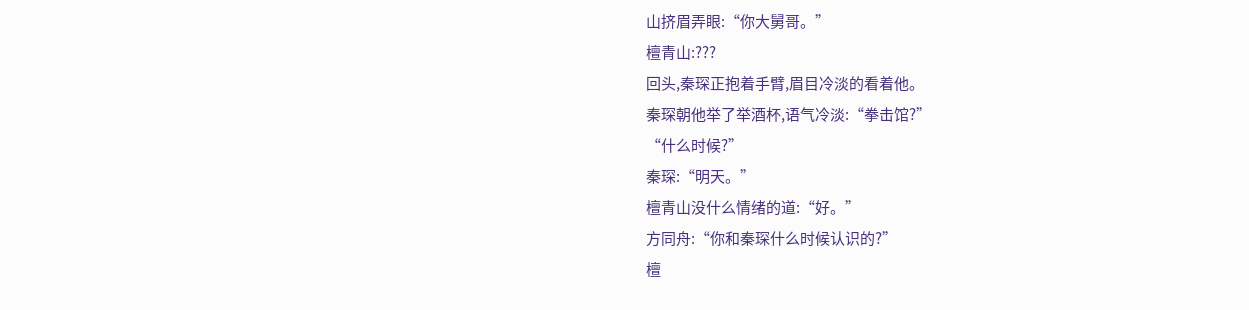山挤眉弄眼:“你大舅哥。”
檀青山:???
回头,秦琛正抱着手臂,眉目冷淡的看着他。
秦琛朝他举了举酒杯,语气冷淡:“拳击馆?”
“什么时候?”
秦琛:“明天。”
檀青山没什么情绪的道:“好。”
方同舟:“你和秦琛什么时候认识的?”
檀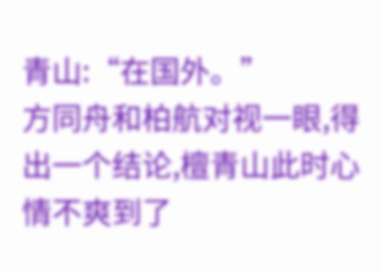青山:“在国外。”
方同舟和柏航对视一眼,得出一个结论,檀青山此时心情不爽到了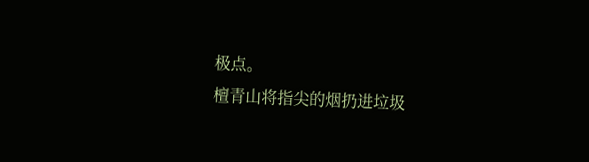极点。
檀青山将指尖的烟扔进垃圾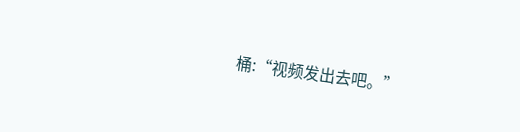桶:“视频发出去吧。”